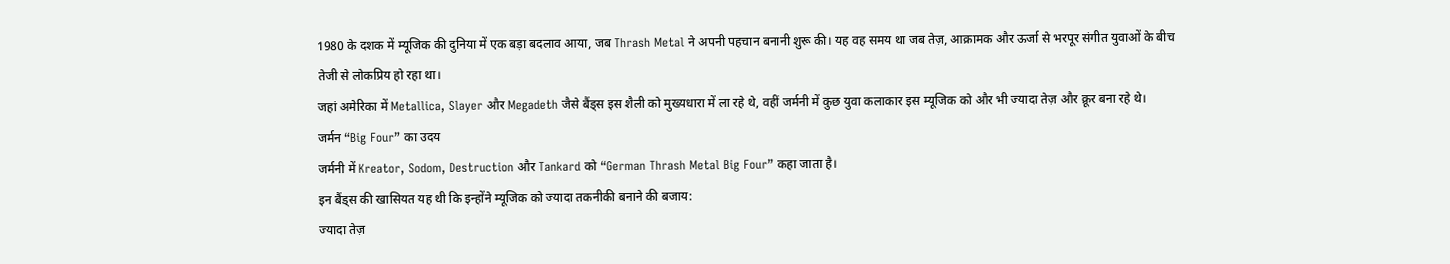1980 के दशक में म्यूजिक की दुनिया में एक बड़ा बदलाव आया, जब Thrash Metal ने अपनी पहचान बनानी शुरू की। यह वह समय था जब तेज़, आक्रामक और ऊर्जा से भरपूर संगीत युवाओं के बीच तेजी से लोकप्रिय हो रहा था।
जहां अमेरिका में Metallica, Slayer और Megadeth जैसे बैंड्स इस शैली को मुख्यधारा में ला रहे थे, वहीं जर्मनी में कुछ युवा कलाकार इस म्यूजिक को और भी ज्यादा तेज़ और क्रूर बना रहे थे।
जर्मन “Big Four” का उदय
जर्मनी में Kreator, Sodom, Destruction और Tankard को “German Thrash Metal Big Four” कहा जाता है।
इन बैंड्स की खासियत यह थी कि इन्होंने म्यूजिक को ज्यादा तकनीकी बनाने की बजाय:
ज्यादा तेज़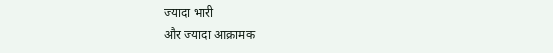ज्यादा भारी
और ज्यादा आक्रामक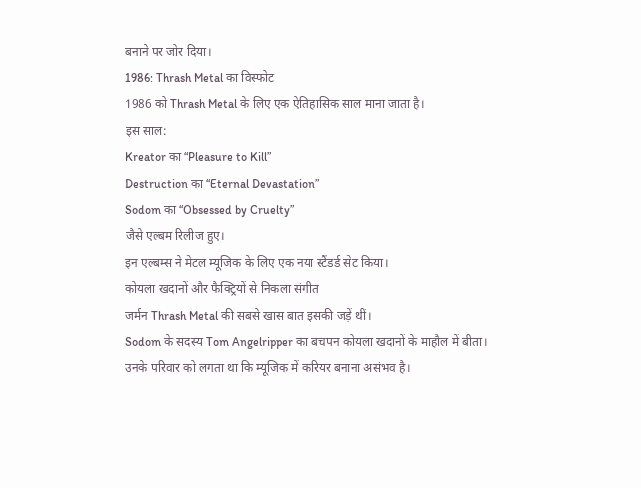बनाने पर जोर दिया।
1986: Thrash Metal का विस्फोट
1986 को Thrash Metal के लिए एक ऐतिहासिक साल माना जाता है।
इस साल:
Kreator का “Pleasure to Kill”
Destruction का “Eternal Devastation”
Sodom का “Obsessed by Cruelty”
जैसे एल्बम रिलीज हुए।
इन एल्बम्स ने मेटल म्यूजिक के लिए एक नया स्टैंडर्ड सेट किया।
कोयला खदानों और फैक्ट्रियों से निकला संगीत
जर्मन Thrash Metal की सबसे खास बात इसकी जड़ें थीं।
Sodom के सदस्य Tom Angelripper का बचपन कोयला खदानों के माहौल में बीता।
उनके परिवार को लगता था कि म्यूजिक में करियर बनाना असंभव है।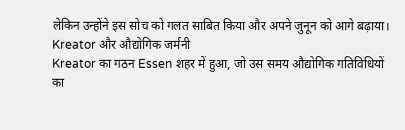लेकिन उन्होंने इस सोच को गलत साबित किया और अपने जुनून को आगे बढ़ाया।
Kreator और औद्योगिक जर्मनी
Kreator का गठन Essen शहर में हुआ, जो उस समय औद्योगिक गतिविधियों का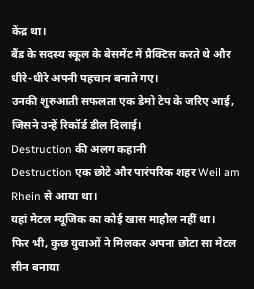केंद्र था।
बैंड के सदस्य स्कूल के बेसमेंट में प्रैक्टिस करते थे और धीरे-धीरे अपनी पहचान बनाते गए।
उनकी शुरुआती सफलता एक डेमो टेप के जरिए आई, जिसने उन्हें रिकॉर्ड डील दिलाई।
Destruction की अलग कहानी
Destruction एक छोटे और पारंपरिक शहर Weil am Rhein से आया था।
यहां मेटल म्यूजिक का कोई खास माहौल नहीं था।
फिर भी, कुछ युवाओं ने मिलकर अपना छोटा सा मेटल सीन बनाया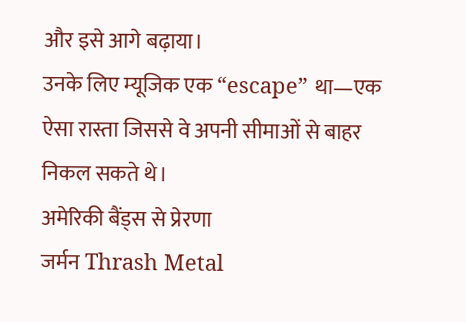और इसे आगे बढ़ाया।
उनके लिए म्यूजिक एक “escape” था—एक ऐसा रास्ता जिससे वे अपनी सीमाओं से बाहर निकल सकते थे।
अमेरिकी बैंड्स से प्रेरणा
जर्मन Thrash Metal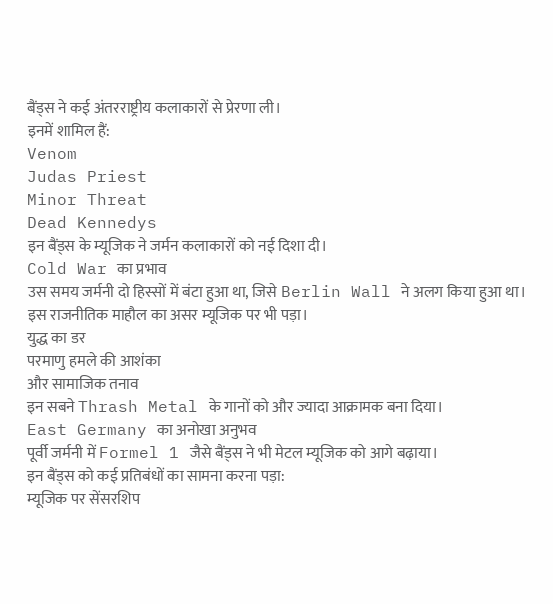बैंड्स ने कई अंतरराष्ट्रीय कलाकारों से प्रेरणा ली।
इनमें शामिल हैं:
Venom
Judas Priest
Minor Threat
Dead Kennedys
इन बैंड्स के म्यूजिक ने जर्मन कलाकारों को नई दिशा दी।
Cold War का प्रभाव
उस समय जर्मनी दो हिस्सों में बंटा हुआ था, जिसे Berlin Wall ने अलग किया हुआ था।
इस राजनीतिक माहौल का असर म्यूजिक पर भी पड़ा।
युद्ध का डर
परमाणु हमले की आशंका
और सामाजिक तनाव
इन सबने Thrash Metal के गानों को और ज्यादा आक्रामक बना दिया।
East Germany का अनोखा अनुभव
पूर्वी जर्मनी में Formel 1 जैसे बैंड्स ने भी मेटल म्यूजिक को आगे बढ़ाया।
इन बैंड्स को कई प्रतिबंधों का सामना करना पड़ा:
म्यूजिक पर सेंसरशिप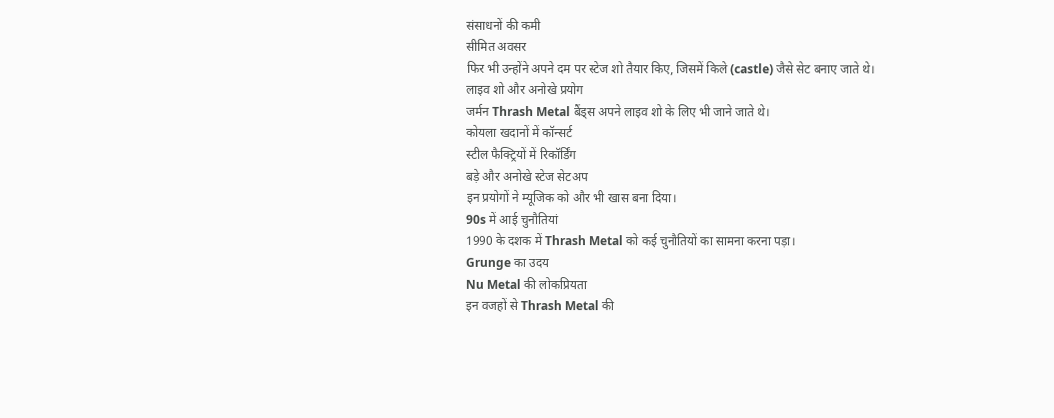संसाधनों की कमी
सीमित अवसर
फिर भी उन्होंने अपने दम पर स्टेज शो तैयार किए, जिसमें किले (castle) जैसे सेट बनाए जाते थे।
लाइव शो और अनोखे प्रयोग
जर्मन Thrash Metal बैंड्स अपने लाइव शो के लिए भी जाने जाते थे।
कोयला खदानों में कॉन्सर्ट
स्टील फैक्ट्रियों में रिकॉर्डिंग
बड़े और अनोखे स्टेज सेटअप
इन प्रयोगों ने म्यूजिक को और भी खास बना दिया।
90s में आई चुनौतियां
1990 के दशक में Thrash Metal को कई चुनौतियों का सामना करना पड़ा।
Grunge का उदय
Nu Metal की लोकप्रियता
इन वजहों से Thrash Metal की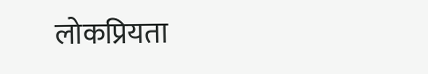लोकप्रियता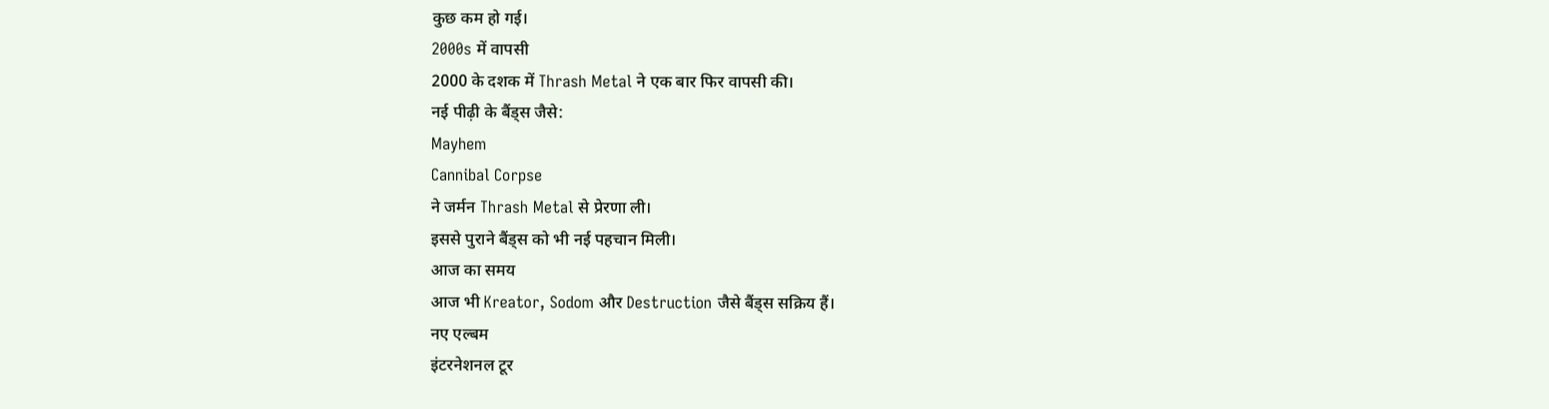कुछ कम हो गई।
2000s में वापसी
2000 के दशक में Thrash Metal ने एक बार फिर वापसी की।
नई पीढ़ी के बैंड्स जैसे:
Mayhem
Cannibal Corpse
ने जर्मन Thrash Metal से प्रेरणा ली।
इससे पुराने बैंड्स को भी नई पहचान मिली।
आज का समय
आज भी Kreator, Sodom और Destruction जैसे बैंड्स सक्रिय हैं।
नए एल्बम
इंटरनेशनल टूर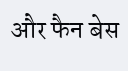और फैन बेस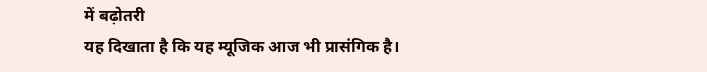में बढ़ोतरी
यह दिखाता है कि यह म्यूजिक आज भी प्रासंगिक है।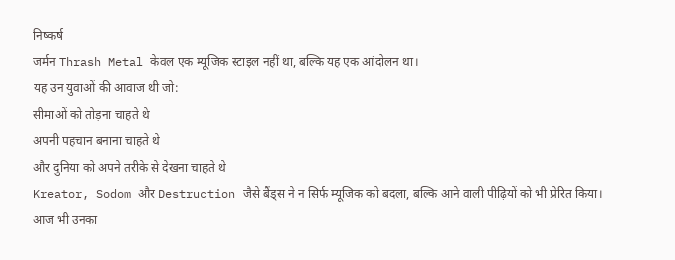निष्कर्ष
जर्मन Thrash Metal केवल एक म्यूजिक स्टाइल नहीं था, बल्कि यह एक आंदोलन था।
यह उन युवाओं की आवाज थी जो:
सीमाओं को तोड़ना चाहते थे
अपनी पहचान बनाना चाहते थे
और दुनिया को अपने तरीके से देखना चाहते थे
Kreator, Sodom और Destruction जैसे बैंड्स ने न सिर्फ म्यूजिक को बदला, बल्कि आने वाली पीढ़ियों को भी प्रेरित किया।
आज भी उनका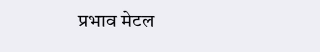प्रभाव मेटल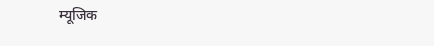म्यूजिक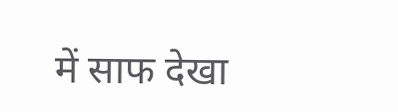में साफ देखा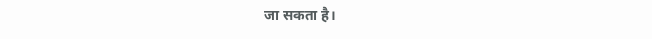जा सकता है।